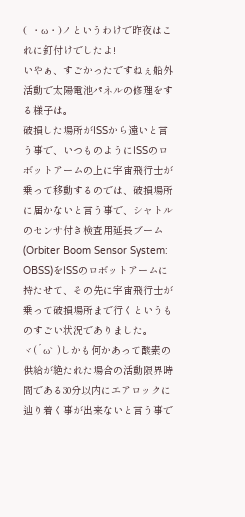( ・ω・)ノというわけで昨夜はこれに釘付けでしたよ!
いやぁ、すごかったですねぇ船外活動で太陽電池パネルの修理をする様子は。
破損した場所がISSから遠いと言う事で、いつものようにISSのロボットアームの上に宇宙飛行士が乗って移動するのでは、破損場所に届かないと言う事で、シャトルのセンサ付き検査用延長ブーム(Orbiter Boom Sensor System: OBSS)をISSのロボットアームに持たせて、その先に宇宙飛行士が乗って破損場所まで行くというものすごい状況でありました。
ヾ(´ω` )しかも何かあって酸素の供給が絶たれた場合の活動限界時間である30分以内にエアロックに辿り着く事が出来ないと言う事で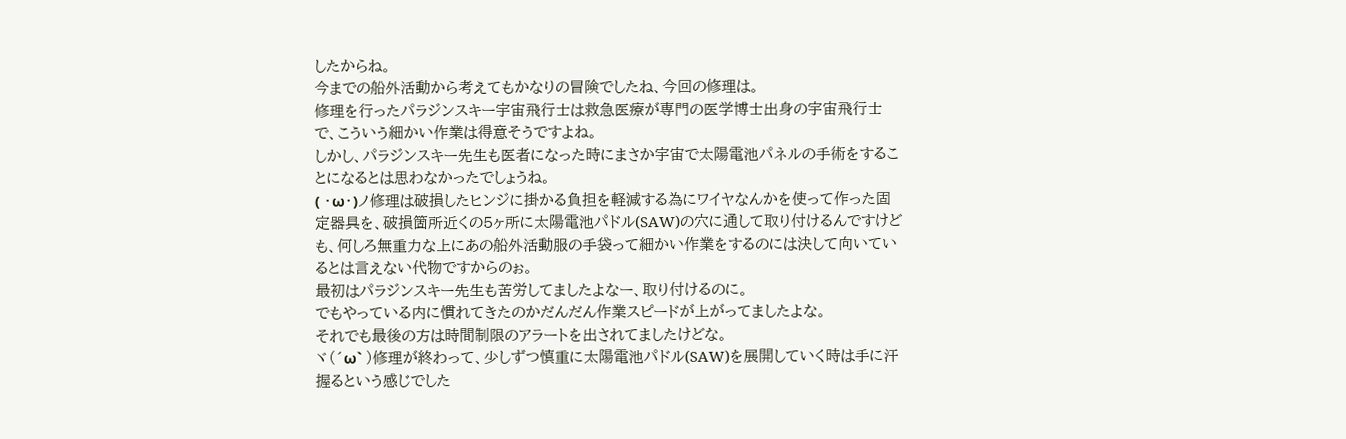したからね。
今までの船外活動から考えてもかなりの冒険でしたね、今回の修理は。
修理を行ったパラジンスキー宇宙飛行士は救急医療が専門の医学博士出身の宇宙飛行士で、こういう細かい作業は得意そうですよね。
しかし、パラジンスキー先生も医者になった時にまさか宇宙で太陽電池パネルの手術をすることになるとは思わなかったでしょうね。
( ・ω・)ノ修理は破損したヒンジに掛かる負担を軽減する為にワイヤなんかを使って作った固定器具を、破損箇所近くの5ヶ所に太陽電池パドル(SAW)の穴に通して取り付けるんですけども、何しろ無重力な上にあの船外活動服の手袋って細かい作業をするのには決して向いているとは言えない代物ですからのぉ。
最初はパラジンスキー先生も苦労してましたよなー、取り付けるのに。
でもやっている内に慣れてきたのかだんだん作業スピードが上がってましたよな。
それでも最後の方は時間制限のアラートを出されてましたけどな。
ヾ(´ω` )修理が終わって、少しずつ慎重に太陽電池パドル(SAW)を展開していく時は手に汗握るという感じでした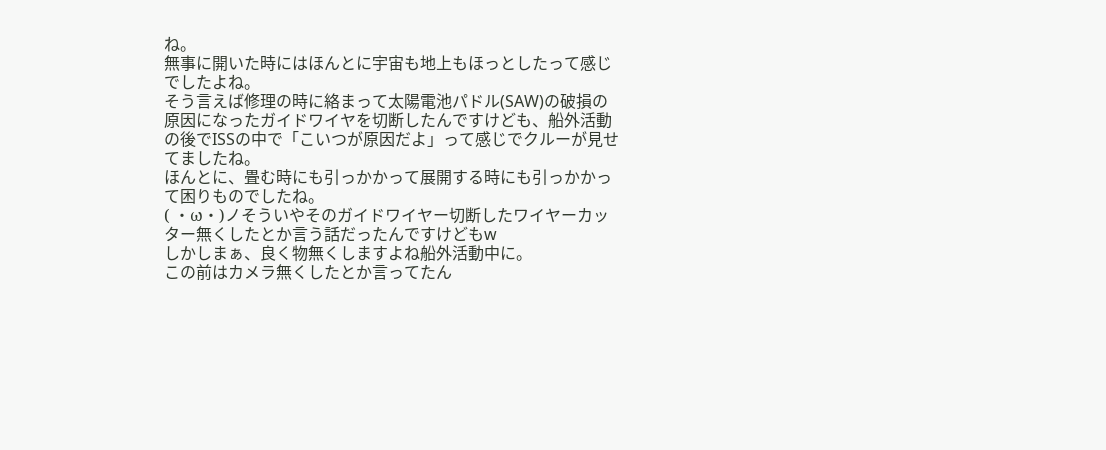ね。
無事に開いた時にはほんとに宇宙も地上もほっとしたって感じでしたよね。
そう言えば修理の時に絡まって太陽電池パドル(SAW)の破損の原因になったガイドワイヤを切断したんですけども、船外活動の後でISSの中で「こいつが原因だよ」って感じでクルーが見せてましたね。
ほんとに、畳む時にも引っかかって展開する時にも引っかかって困りものでしたね。
( ・ω・)ノそういやそのガイドワイヤー切断したワイヤーカッター無くしたとか言う話だったんですけどもw
しかしまぁ、良く物無くしますよね船外活動中に。
この前はカメラ無くしたとか言ってたん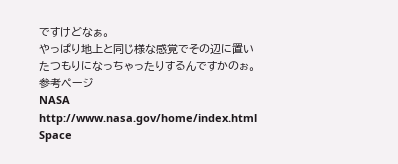ですけどなぁ。
やっぱり地上と同じ様な感覚でその辺に置いたつもりになっちゃったりするんですかのぉ。
参考ページ
NASA
http://www.nasa.gov/home/index.html
Space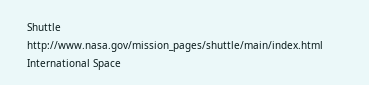Shuttle
http://www.nasa.gov/mission_pages/shuttle/main/index.html
International Space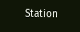Station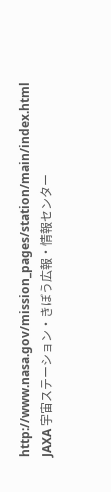http://www.nasa.gov/mission_pages/station/main/index.html
JAXA 宇宙ステーション・きぼう広報・情報センター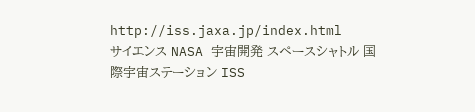http://iss.jaxa.jp/index.html
サイエンス NASA 宇宙開発 スペースシャトル 国際宇宙ステーション ISS